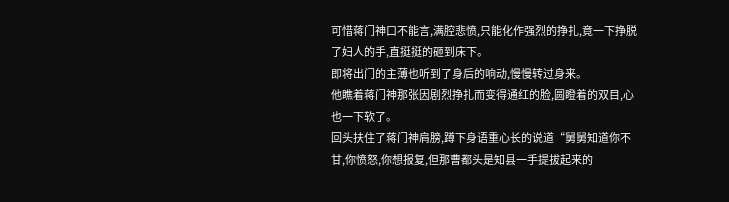可惜蒋门神口不能言,满腔悲愤,只能化作强烈的挣扎,竟一下挣脱了妇人的手,直挺挺的砸到床下。
即将出门的主薄也听到了身后的响动,慢慢转过身来。
他瞧着蒋门神那张因剧烈挣扎而变得通红的脸,圆瞪着的双目,心也一下软了。
回头扶住了蒋门神肩膀,蹲下身语重心长的说道“舅舅知道你不甘,你愤怒,你想报复,但那曹都头是知县一手提拔起来的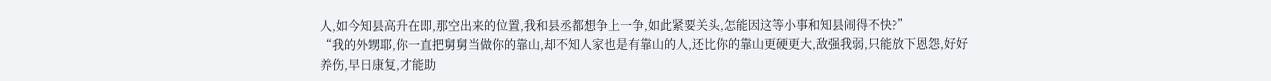人,如今知县高升在即,那空出来的位置,我和县丞都想争上一争,如此紧要关头,怎能因这等小事和知县闹得不快?”
“我的外甥耶,你一直把舅舅当做你的靠山,却不知人家也是有靠山的人,还比你的靠山更硬更大,敌强我弱,只能放下恩怨,好好养伤,早日康复,才能助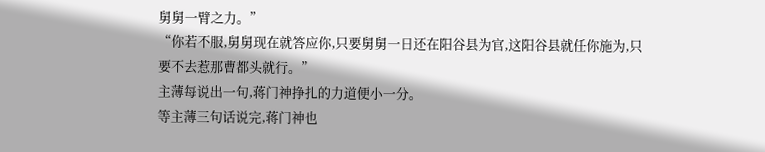舅舅一臂之力。”
“你若不服,舅舅现在就答应你,只要舅舅一日还在阳谷县为官,这阳谷县就任你施为,只要不去惹那曹都头就行。”
主薄每说出一句,蒋门神挣扎的力道便小一分。
等主薄三句话说完,蒋门神也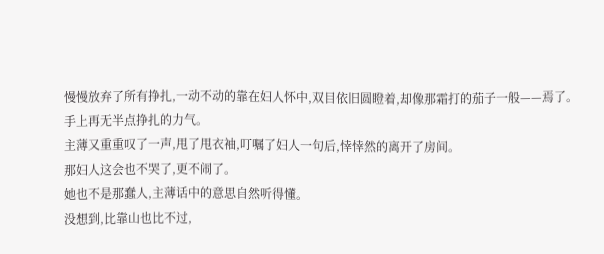慢慢放弃了所有挣扎,一动不动的靠在妇人怀中,双目依旧圆瞪着,却像那霜打的茄子一般——焉了。
手上再无半点挣扎的力气。
主薄又重重叹了一声,甩了甩衣袖,叮嘱了妇人一句后,悻悻然的离开了房间。
那妇人这会也不哭了,更不闹了。
她也不是那蠢人,主薄话中的意思自然听得懂。
没想到,比靠山也比不过,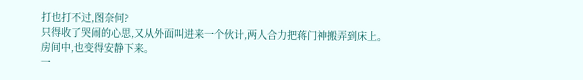打也打不过,图奈何?
只得收了哭闹的心思,又从外面叫进来一个伙计,两人合力把蒋门神搬弄到床上。
房间中,也变得安静下来。
一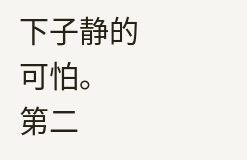下子静的可怕。
第二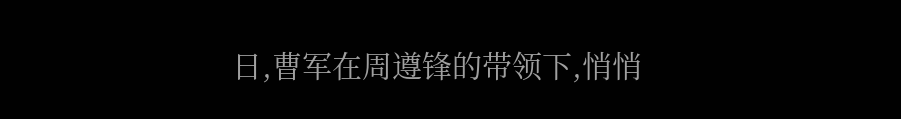日,曹军在周遵锋的带领下,悄悄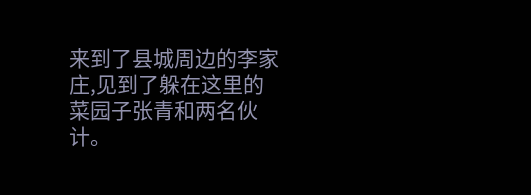来到了县城周边的李家庄,见到了躲在这里的菜园子张青和两名伙计。